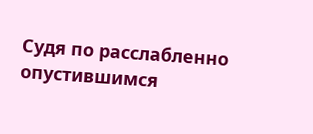Судя по расслабленно опустившимся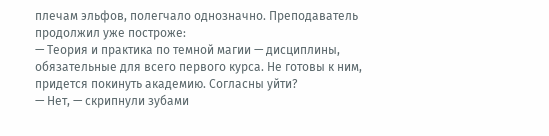плечам эльфов, полегчало однозначно. Преподаватель продолжил уже построже:
— Теория и практика по темной магии — дисциплины, обязательные для всего первого курса. Не готовы к ним, придется покинуть академию. Согласны уйти?
— Нет, — скрипнули зубами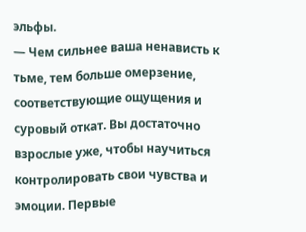эльфы.
— Чем сильнее ваша ненависть к тьме, тем больше омерзение, соответствующие ощущения и суровый откат. Вы достаточно взрослые уже, чтобы научиться контролировать свои чувства и эмоции. Первые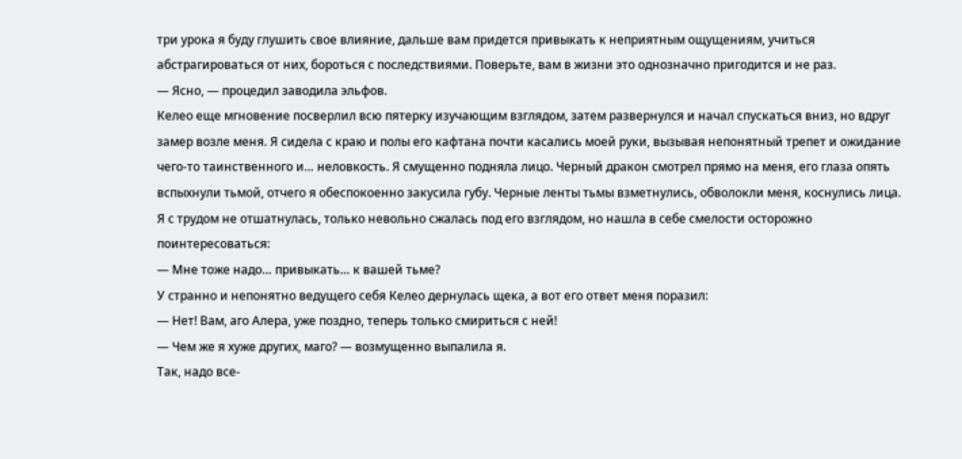три урока я буду глушить свое влияние, дальше вам придется привыкать к неприятным ощущениям, учиться абстрагироваться от них, бороться с последствиями. Поверьте, вам в жизни это однозначно пригодится и не раз.
— Ясно, — процедил заводила эльфов.
Келео еще мгновение посверлил всю пятерку изучающим взглядом, затем развернулся и начал спускаться вниз, но вдруг замер возле меня. Я сидела с краю и полы его кафтана почти касались моей руки, вызывая непонятный трепет и ожидание чего-то таинственного и… неловкость. Я смущенно подняла лицо. Черный дракон смотрел прямо на меня, его глаза опять вспыхнули тьмой, отчего я обеспокоенно закусила губу. Черные ленты тьмы взметнулись, обволокли меня, коснулись лица. Я с трудом не отшатнулась, только невольно сжалась под его взглядом, но нашла в себе смелости осторожно поинтересоваться:
— Мне тоже надо… привыкать… к вашей тьме?
У странно и непонятно ведущего себя Келео дернулась щека, а вот его ответ меня поразил:
— Нет! Вам, аго Алера, уже поздно, теперь только смириться с ней!
— Чем же я хуже других, маго? — возмущенно выпалила я.
Так, надо все-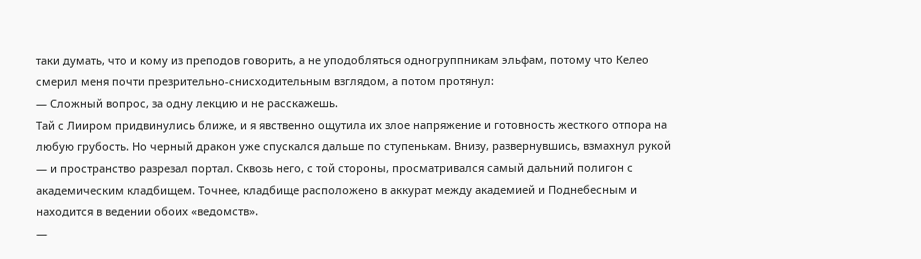таки думать, что и кому из преподов говорить, а не уподобляться одногруппникам эльфам, потому что Келео смерил меня почти презрительно-снисходительным взглядом, а потом протянул:
— Сложный вопрос, за одну лекцию и не расскажешь.
Тай с Лииром придвинулись ближе, и я явственно ощутила их злое напряжение и готовность жесткого отпора на любую грубость. Но черный дракон уже спускался дальше по ступенькам. Внизу, развернувшись, взмахнул рукой — и пространство разрезал портал. Сквозь него, с той стороны, просматривался самый дальний полигон с академическим кладбищем. Точнее, кладбище расположено в аккурат между академией и Поднебесным и находится в ведении обоих «ведомств».
—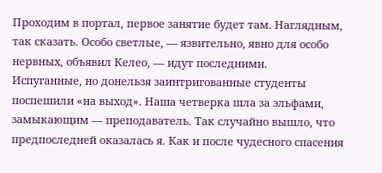Проходим в портал, первое занятие будет там. Наглядным, так сказать. Особо светлые, — язвительно, явно для особо нервных, объявил Келео, — идут последними.
Испуганные, но донельзя заинтригованные студенты поспешили «на выход». Наша четверка шла за эльфами, замыкающим — преподаватель. Так случайно вышло, что предпоследней оказалась я. Как и после чудесного спасения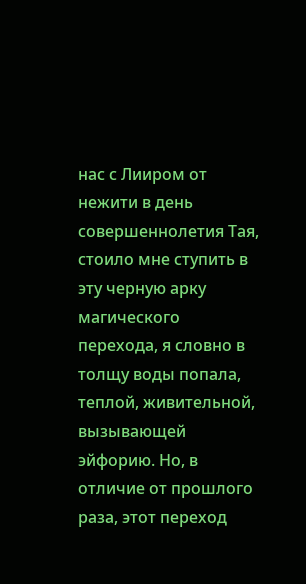нас с Лииром от нежити в день совершеннолетия Тая, стоило мне ступить в эту черную арку магического перехода, я словно в толщу воды попала, теплой, живительной, вызывающей эйфорию. Но, в отличие от прошлого раза, этот переход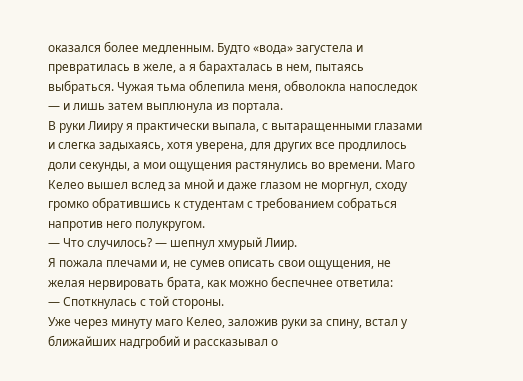оказался более медленным. Будто «вода» загустела и превратилась в желе, а я барахталась в нем, пытаясь выбраться. Чужая тьма облепила меня, обволокла напоследок — и лишь затем выплюнула из портала.
В руки Лииру я практически выпала, с вытаращенными глазами и слегка задыхаясь, хотя уверена, для других все продлилось доли секунды, а мои ощущения растянулись во времени. Маго Келео вышел вслед за мной и даже глазом не моргнул, сходу громко обратившись к студентам с требованием собраться напротив него полукругом.
— Что случилось? — шепнул хмурый Лиир.
Я пожала плечами и, не сумев описать свои ощущения, не желая нервировать брата, как можно беспечнее ответила:
— Споткнулась с той стороны.
Уже через минуту маго Келео, заложив руки за спину, встал у ближайших надгробий и рассказывал о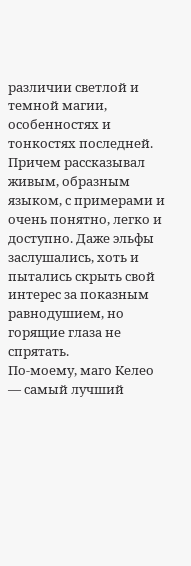различии светлой и темной магии, особенностях и тонкостях последней. Причем рассказывал живым, образным языком, с примерами и очень понятно, легко и доступно. Даже эльфы заслушались, хоть и пытались скрыть свой интерес за показным равнодушием, но горящие глаза не спрятать.
По-моему, маго Келео — самый лучший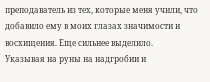преподаватель из тех, которые меня учили, что добавило ему в моих глазах значимости и восхищения. Еще сильнее выделило.
Указывая на руны на надгробии и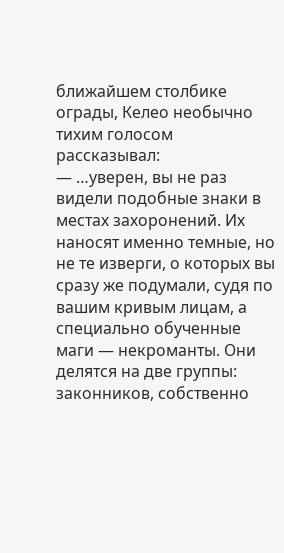ближайшем столбике ограды, Келео необычно тихим голосом рассказывал:
— …уверен, вы не раз видели подобные знаки в местах захоронений. Их наносят именно темные, но не те изверги, о которых вы сразу же подумали, судя по вашим кривым лицам, а специально обученные маги — некроманты. Они делятся на две группы: законников, собственно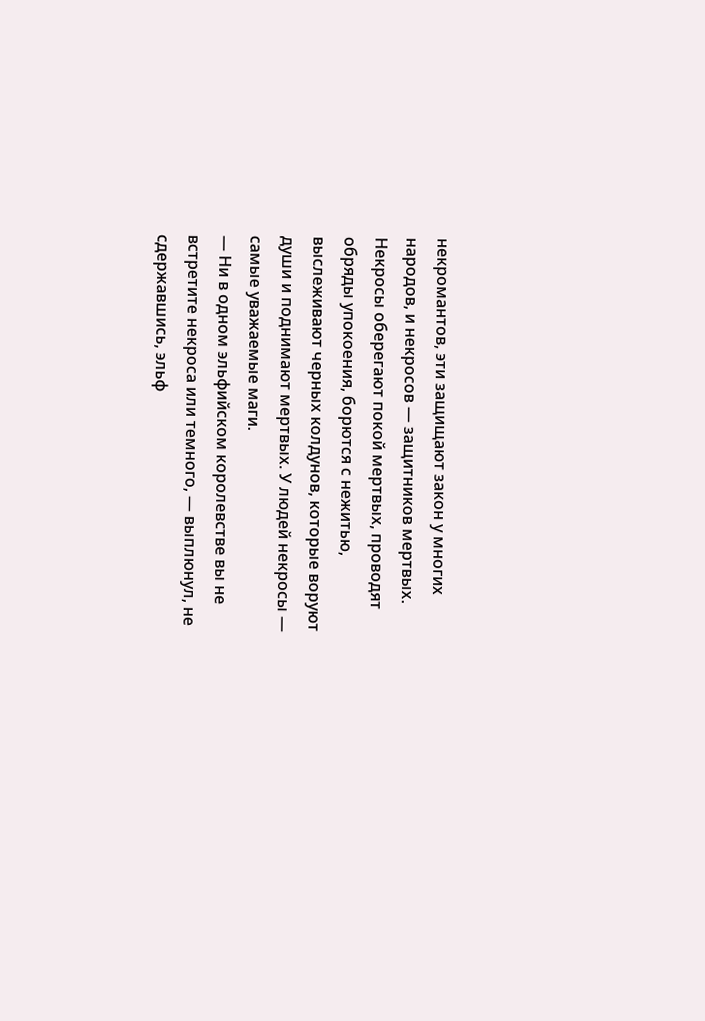некромантов, эти защищают закон у многих народов, и некросов — защитников мертвых. Некросы оберегают покой мертвых, проводят обряды упокоения, борются с нежитью, выслеживают черных колдунов, которые воруют души и поднимают мертвых. У людей некросы — самые уважаемые маги.
— Ни в одном эльфийском королевстве вы не встретите некроса или темного, — выплюнул, не сдержавшись, эльф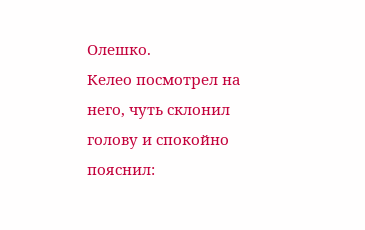Олешко.
Келео посмотрел на него, чуть склонил голову и спокойно пояснил: